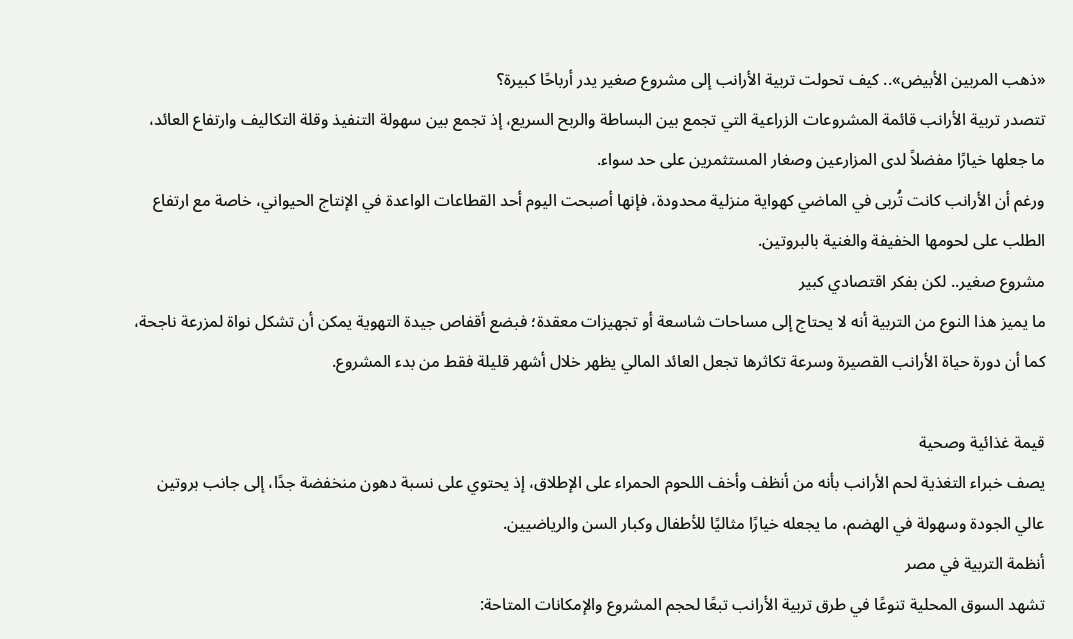«ذهب المربين الأبيض».. كيف تحولت تربية الأرانب إلى مشروع صغير يدر أرباحًا كبيرة؟
تتصدر تربية الأرانب قائمة المشروعات الزراعية التي تجمع بين البساطة والربح السريع، إذ تجمع بين سهولة التنفيذ وقلة التكاليف وارتفاع العائد، ما جعلها خيارًا مفضلاً لدى المزارعين وصغار المستثمرين على حد سواء.
ورغم أن الأرانب كانت تُربى في الماضي كهواية منزلية محدودة، فإنها أصبحت اليوم أحد القطاعات الواعدة في الإنتاج الحيواني، خاصة مع ارتفاع الطلب على لحومها الخفيفة والغنية بالبروتين.
مشروع صغير.. لكن بفكر اقتصادي كبير
ما يميز هذا النوع من التربية أنه لا يحتاج إلى مساحات شاسعة أو تجهيزات معقدة؛ فبضع أقفاص جيدة التهوية يمكن أن تشكل نواة لمزرعة ناجحة، كما أن دورة حياة الأرانب القصيرة وسرعة تكاثرها تجعل العائد المالي يظهر خلال أشهر قليلة فقط من بدء المشروع.

قيمة غذائية وصحية
يصف خبراء التغذية لحم الأرانب بأنه من أنظف وأخف اللحوم الحمراء على الإطلاق، إذ يحتوي على نسبة دهون منخفضة جدًا، إلى جانب بروتين عالي الجودة وسهولة في الهضم، ما يجعله خيارًا مثاليًا للأطفال وكبار السن والرياضيين.
أنظمة التربية في مصر
تشهد السوق المحلية تنوعًا في طرق تربية الأرانب تبعًا لحجم المشروع والإمكانات المتاحة: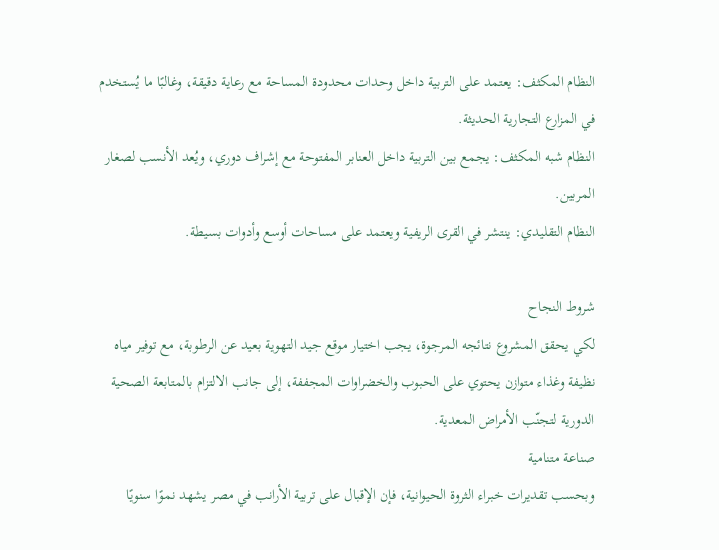النظام المكثف: يعتمد على التربية داخل وحدات محدودة المساحة مع رعاية دقيقة، وغالبًا ما يُستخدم في المزارع التجارية الحديثة.
النظام شبه المكثف: يجمع بين التربية داخل العنابر المفتوحة مع إشراف دوري، ويُعد الأنسب لصغار المربين.
النظام التقليدي: ينتشر في القرى الريفية ويعتمد على مساحات أوسع وأدوات بسيطة.

شروط النجاح
لكي يحقق المشروع نتائجه المرجوة، يجب اختيار موقع جيد التهوية بعيد عن الرطوبة، مع توفير مياه نظيفة وغذاء متوازن يحتوي على الحبوب والخضراوات المجففة، إلى جانب الالتزام بالمتابعة الصحية الدورية لتجنّب الأمراض المعدية.
صناعة متنامية
وبحسب تقديرات خبراء الثروة الحيوانية، فإن الإقبال على تربية الأرانب في مصر يشهد نموًا سنويًا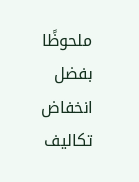ملحوظًا بفضل انخفاض تكاليف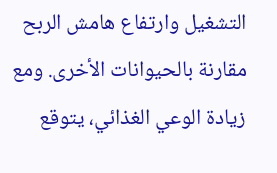التشغيل وارتفاع هامش الربح مقارنة بالحيوانات الأخرى. ومع زيادة الوعي الغذائي، يتوقع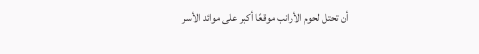أن تحتل لحوم الأرانب موقعًا أكبر على موائد الأسر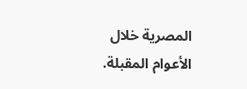المصرية خلال الأعوام المقبلة.